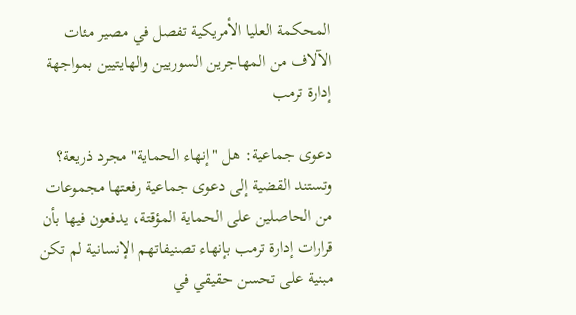المحكمة العليا الأمريكية تفصل في مصير مئات الآلاف من المهاجرين السوريين والهايتيين بمواجهة إدارة ترمب

دعوى جماعية: هل "إنهاء الحماية" مجرد ذريعة؟
وتستند القضية إلى دعوى جماعية رفعتها مجموعات من الحاصلين على الحماية المؤقتة، يدفعون فيها بأن قرارات إدارة ترمب بإنهاء تصنيفاتهم الإنسانية لم تكن مبنية على تحسن حقيقي في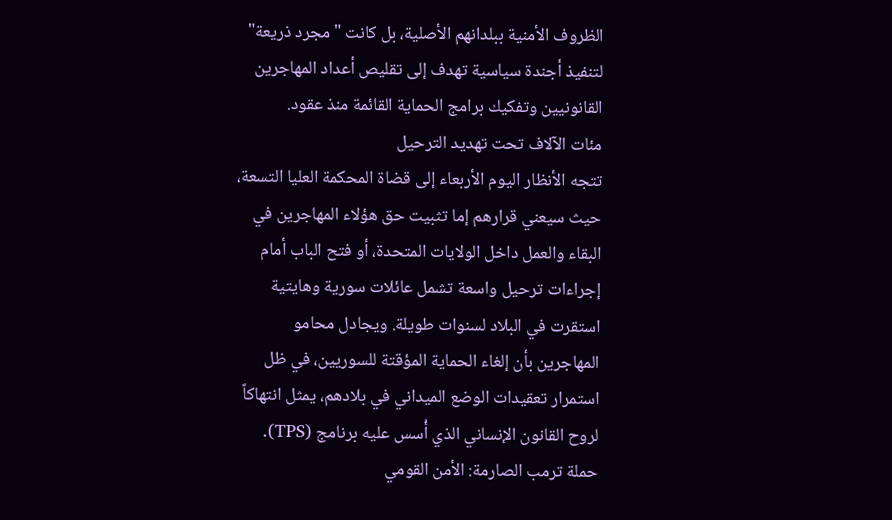الظروف الأمنية ببلدانهم الأصلية، بل كانت "مجرد ذريعة" لتنفيذ أجندة سياسية تهدف إلى تقليص أعداد المهاجرين القانونيين وتفكيك برامج الحماية القائمة منذ عقود.
مئات الآلاف تحت تهديد الترحيل
تتجه الأنظار اليوم الأربعاء إلى قضاة المحكمة العليا التسعة، حيث سيعني قرارهم إما تثبيت حق هؤلاء المهاجرين في البقاء والعمل داخل الولايات المتحدة، أو فتح الباب أمام إجراءات ترحيل واسعة تشمل عائلات سورية وهايتية استقرت في البلاد لسنوات طويلة. ويجادل محامو المهاجرين بأن إلغاء الحماية المؤقتة للسوريين، في ظل استمرار تعقيدات الوضع الميداني في بلادهم، يمثل انتهاكاً لروح القانون الإنساني الذي أُسس عليه برنامج (TPS).
حملة ترمب الصارمة: الأمن القومي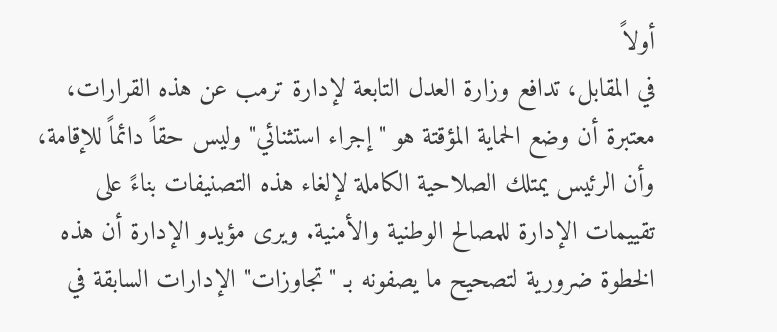أولاً
في المقابل، تدافع وزارة العدل التابعة لإدارة ترمب عن هذه القرارات، معتبرة أن وضع الحماية المؤقتة هو "إجراء استثنائي" وليس حقاً دائماً للإقامة، وأن الرئيس يمتلك الصلاحية الكاملة لإلغاء هذه التصنيفات بناءً على تقييمات الإدارة للمصالح الوطنية والأمنية. ويرى مؤيدو الإدارة أن هذه الخطوة ضرورية لتصحيح ما يصفونه بـ "تجاوزات" الإدارات السابقة في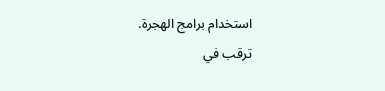استخدام برامج الهجرة.
ترقب في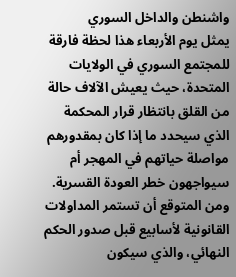واشنطن والداخل السوري
يمثل يوم الأربعاء هذا لحظة فارقة للمجتمع السوري في الولايات المتحدة، حيث يعيش الآلاف حالة من القلق بانتظار قرار المحكمة الذي سيحدد ما إذا كان بمقدورهم مواصلة حياتهم في المهجر أم سيواجهون خطر العودة القسرية. ومن المتوقع أن تستمر المداولات القانونية لأسابيع قبل صدور الحكم النهائي، والذي سيكون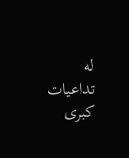له تداعيات كبرى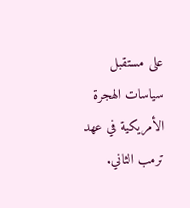على مستقبل سياسات الهجرة الأمريكية في عهد ترمب الثاني.